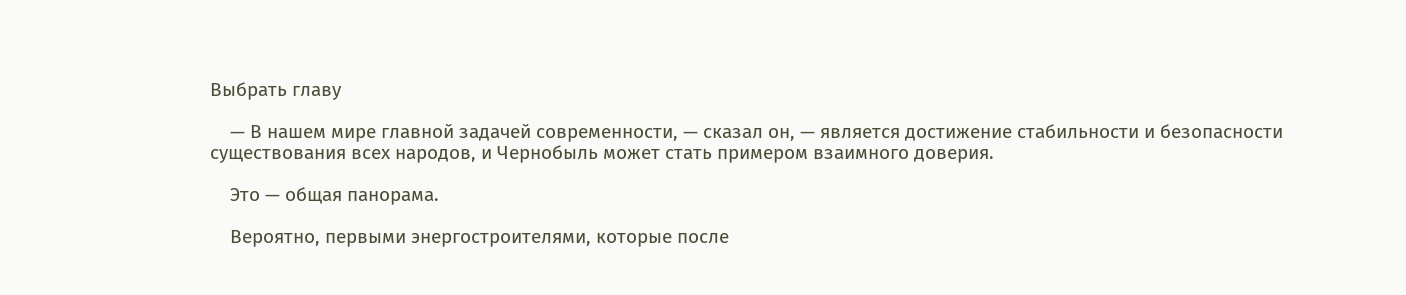Выбрать главу

    — В нашем мире главной задачей современности, — сказал он, — является достижение стабильности и безопасности существования всех народов, и Чернобыль может стать примером взаимного доверия.

    Это — общая панорама.

    Вероятно, первыми энергостроителями, которые после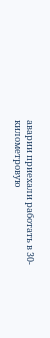аварии приехали работать в 30-километровую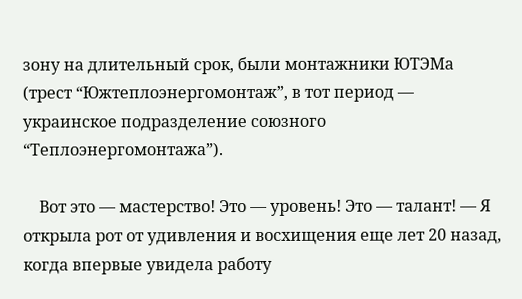зону на длительный срок, были монтажники ЮТЭМа (трест “Южтеплоэнергомонтаж”, в тот период — украинское подразделение союзного “Теплоэнергомонтажа”).

    Вот это — мастерство! Это — уровень! Это — талант! — Я открыла рот от удивления и восхищения еще лет 20 назад, когда впервые увидела работу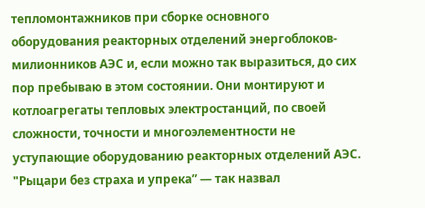тепломонтажников при сборке основного оборудования реакторных отделений энергоблоков-милионников АЭС и, если можно так выразиться, до сих пор пребываю в этом состоянии. Они монтируют и котлоагрегаты тепловых электростанций, по своей сложности, точности и многоэлементности не уступающие оборудованию реакторных отделений АЭС. "Рыцари без страха и упрека” — так назвал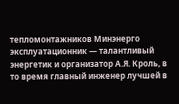тепломонтажников Минэнерго эксплуатационник — талантливый энергетик и организатор А.Я. Кроль, в то время главный инженер лучшей в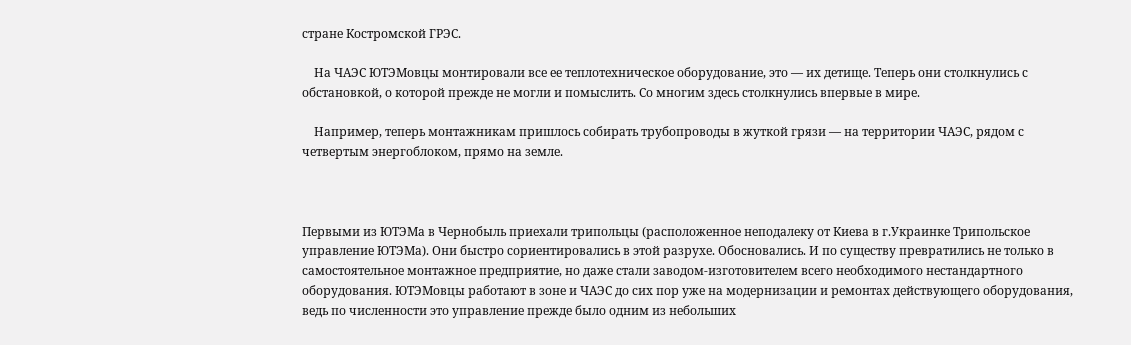стране Костромской ГРЭС.

    На ЧАЭС ЮТЭМовцы монтировали все ее теплотехническое оборудование, это — их детище. Теперь они столкнулись с обстановкой, о которой прежде не могли и помыслить. Со многим здесь столкнулись впервые в мире.

    Например, теперь монтажникам пришлось собирать трубопроводы в жуткой грязи — на территории ЧАЭС, рядом с четвертым энергоблоком, прямо на земле.



Первыми из ЮТЭМа в Чернобыль приехали трипольцы (расположенное неподалеку от Киева в г.Украинке Трипольское управление ЮТЭМа). Они быстро сориентировались в этой разрухе. Обосновались. И по существу превратились не только в самостоятельное монтажное предприятие, но даже стали заводом-изготовителем всего необходимого нестандартного оборудования. ЮТЭМовцы работают в зоне и ЧАЭС до сих пор уже на модернизации и ремонтах действующего оборудования, ведь по численности это управление прежде было одним из небольших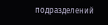подразделений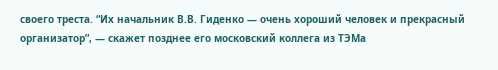своего треста. “Их начальник В.В. Гиденко — очень хороший человек и прекрасный организатор”, — скажет позднее его московский коллега из ТЭМа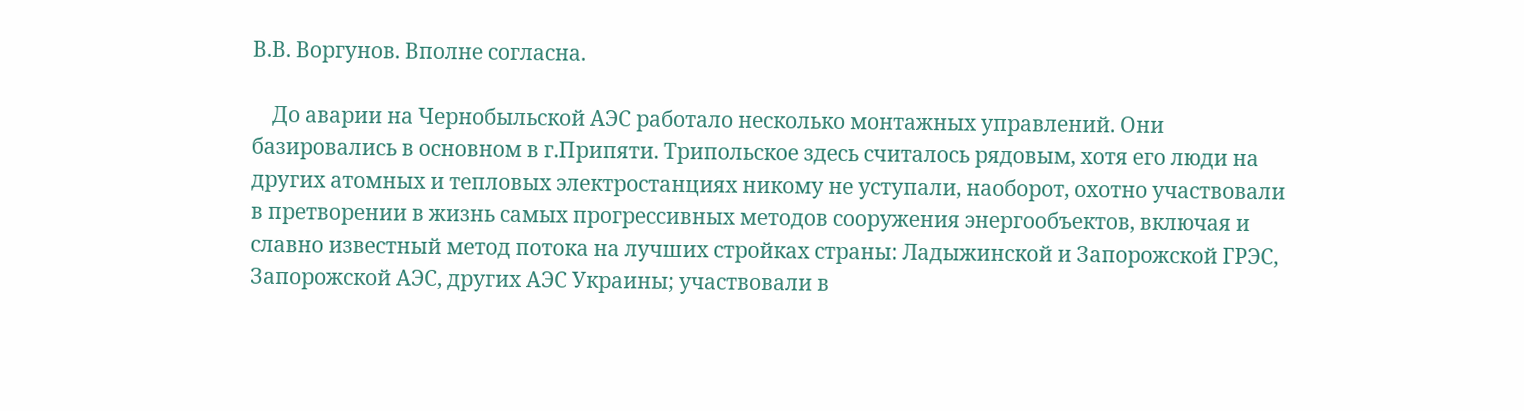В.В. Воргунов. Вполне согласна.

    До аварии на Чернобыльской АЭС работало несколько монтажных управлений. Они базировались в основном в г.Припяти. Трипольское здесь считалось рядовым, хотя его люди на других атомных и тепловых электростанциях никому не уступали, наоборот, охотно участвовали в претворении в жизнь самых прогрессивных методов сооружения энергообъектов, включая и славно известный метод потока на лучших стройках страны: Ладыжинской и Запорожской ГРЭС, Запорожской АЭС, других АЭС Украины; участвовали в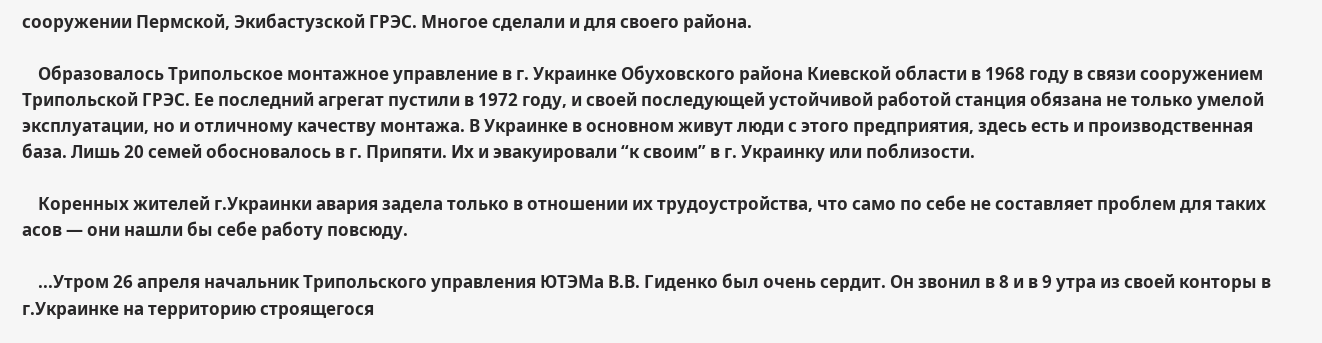сооружении Пермской, Экибастузской ГРЭС. Многое сделали и для своего района.

    Образовалось Трипольское монтажное управление в г. Украинке Обуховского района Киевской области в 1968 году в связи сооружением Трипольской ГРЭС. Ее последний агрегат пустили в 1972 году, и своей последующей устойчивой работой станция обязана не только умелой эксплуатации, но и отличному качеству монтажа. В Украинке в основном живут люди с этого предприятия, здесь есть и производственная база. Лишь 20 семей обосновалось в г. Припяти. Их и эвакуировали “к своим” в г. Украинку или поблизости.

    Коренных жителей г.Украинки авария задела только в отношении их трудоустройства, что само по себе не составляет проблем для таких асов — они нашли бы себе работу повсюду.

    ...Утром 26 апреля начальник Трипольского управления ЮТЭМа В.В. Гиденко был очень сердит. Он звонил в 8 и в 9 утра из своей конторы в г.Украинке на территорию строящегося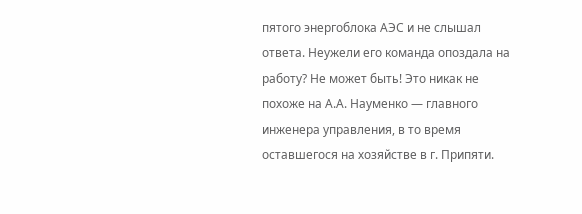пятого энергоблока АЭС и не слышал ответа. Неужели его команда опоздала на работу? Не может быть! Это никак не похоже на А.А. Науменко — главного инженера управления, в то время оставшегося на хозяйстве в г. Припяти.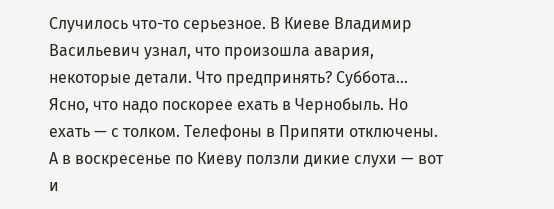Случилось что-то серьезное. В Киеве Владимир Васильевич узнал, что произошла авария, некоторые детали. Что предпринять? Суббота... Ясно, что надо поскорее ехать в Чернобыль. Но ехать — с толком. Телефоны в Припяти отключены. А в воскресенье по Киеву ползли дикие слухи — вот и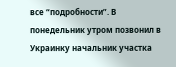все “подробности”. В понедельник утром позвонил в Украинку начальник участка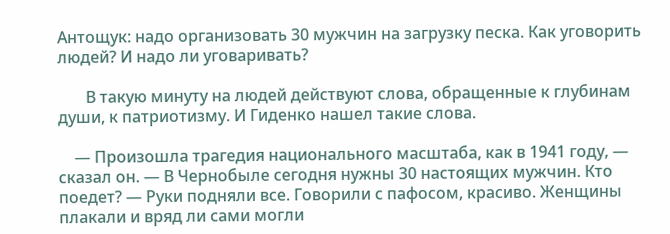Антощук: надо организовать 30 мужчин на загрузку песка. Как уговорить людей? И надо ли уговаривать?

       В такую минуту на людей действуют слова, обращенные к глубинам души, к патриотизму. И Гиденко нашел такие слова.

    — Произошла трагедия национального масштаба, как в 1941 году, — сказал он. — В Чернобыле сегодня нужны 30 настоящих мужчин. Кто поедет? — Руки подняли все. Говорили с пафосом, красиво. Женщины плакали и вряд ли сами могли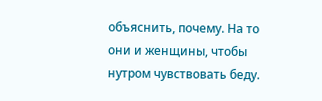объяснить, почему. На то они и женщины, чтобы нутром чувствовать беду.